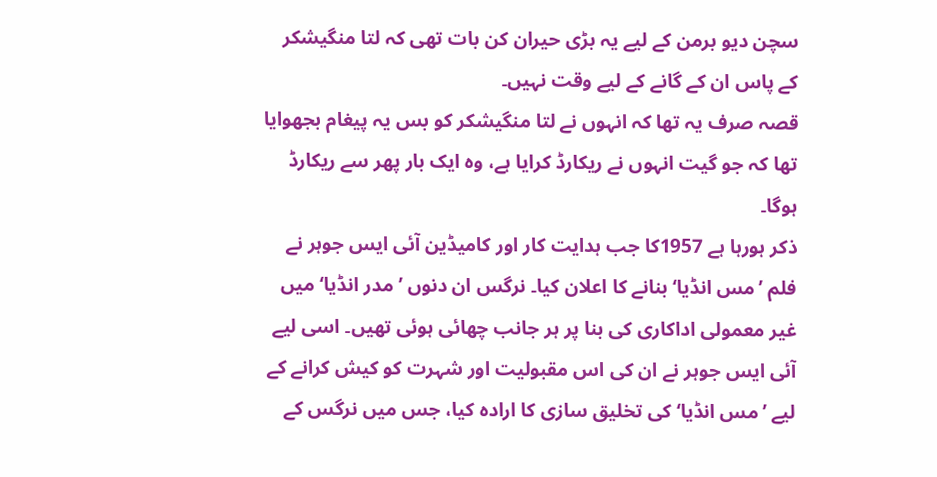سچن دیو برمن کے لیے یہ بڑی حیران کن بات تھی کہ لتا منگیشکر کے پاس ان کے گانے کے لیے وقت نہیں۔
قصہ صرف یہ تھا کہ انہوں نے لتا منگیشکر کو بس یہ پیغام بجھوایا تھا کہ جو گیت انہوں نے ریکارڈ کرایا ہے، وہ ایک بار پھر سے ریکارڈ ہوگا۔
ذکر ہورہا ہے 1957کا جب ہدایت کار اور کامیڈین آئی ایس جوہر نے فلم ’مس انڈیا‘ بنانے کا اعلان کیا۔ نرگس ان دنوں ’مدر انڈیا‘ میں غیر معمولی اداکاری کی بنا پر ہر جانب چھائی ہوئی تھیں۔ اسی لیے آئی ایس جوہر نے ان کی اس مقبولیت اور شہرت کو کیش کرانے کے لیے ’مس انڈیا‘ کی تخلیق سازی کا ارادہ کیا، جس میں نرگس کے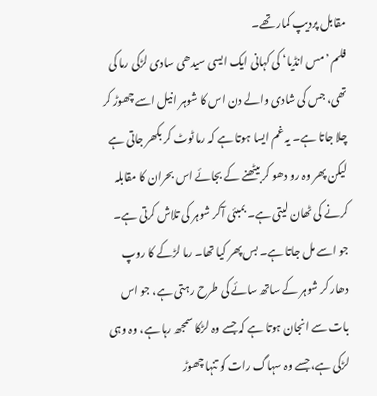مقابل پردیپ کمار تھے۔
فلم ’مس انڈیا‘ کی کہانی ایک ایسی سیدھی سادی لڑکی رما کی تھی، جس کی شادی والے دن اس کا شوہر انیل اسے چھوڑ کر چلا جاتا ہے۔ یہ غم ایسا ہوتا ہے کہ رما ٹوٹ کر بکھر جاتی ہے لیکن پھر وہ رو دھو کر بیٹھنے کے بجائے اس بحران کا مقابلہ کرنے کی ٹھان لیتی ہے۔ بمبئی آکر شوہر کی تلاش کرتی ہے۔ جو اسے مل جاتا ہے۔ بس پھر کیا تھا۔ رما لڑکے کا روپ دھار کر شوہر کے ساتھ سائے کی طرح رہتی ہے، جو اس بات سے انجان ہوتا ہے کہ جسے وہ لڑکا سمجھ رہا ہے، وہ وہی لڑکی ہے، جسے وہ سہاگ رات کو تنہا چھوڑ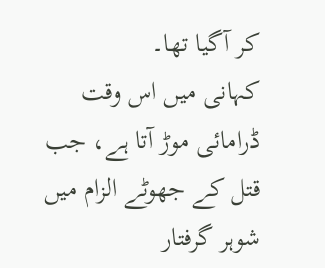کر آگیا تھا۔
کہانی میں اس وقت ڈرامائی موڑ آتا ہے، جب قتل کے جھوٹے الزام میں شوہر گرفتار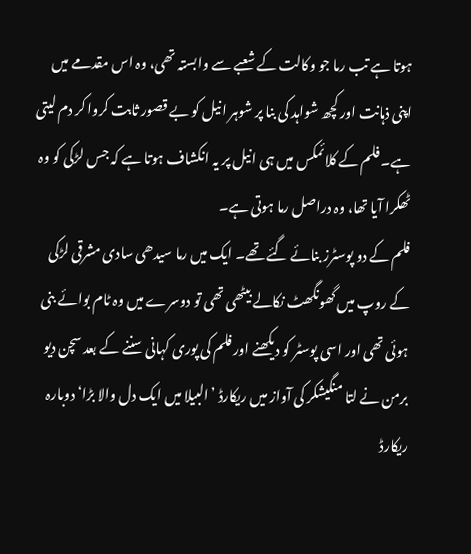ہوتا ہے تب رما جو وکالت کے شعبے سے وابستہ تھی، وہ اس مقدمے میں اپنی ذہانت اور کچھ شواہد کی بنا پر شوہر انیل کو بے قصور ثابت کروا کر دم لیتی ہے۔ فلم کے کلائمکس میں ہی انیل پر یہ انکشاف ہوتا ہے کہ جس لڑکی کو وہ ٹھکرا آیا تھا، وہ دراصل رما ہوتی ہے۔
فلم کے دو پوسٹرز بنائے گئے تھے۔ ایک میں رما سیدھی سادی مشرقی لڑکی کے روپ میں گھونگھٹ نکالے بیٹھی تھی تو دوسرے میں وہ ٹام بوائے بنی ہوئی تھی اور اسی پوسٹر کو دیکھنے اور فلم کی پوری کہانی سننے کے بعد سچن دیو برمن نے لتا منگیشکر کی آواز میں ریکارڈ ’البیلا میں ایک دل والا بڑا‘ دوبارہ ریکارڈ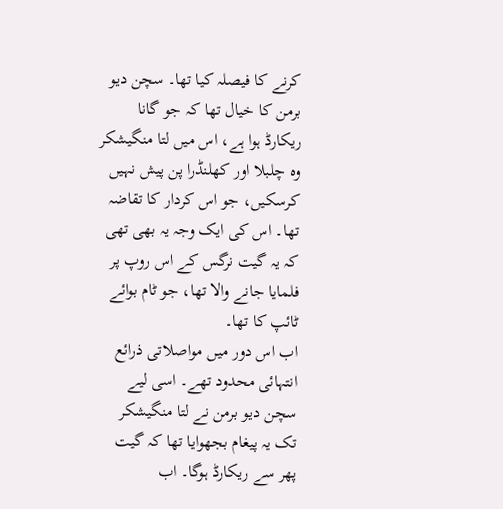کرنے کا فیصلہ کیا تھا۔ سچن دیو برمن کا خیال تھا کہ جو گانا ریکارڈ ہوا ہے، اس میں لتا منگیشکر وہ چلبلا اور کھلنڈرا پن پیش نہیں کرسکیں، جو اس کردار کا تقاضہ تھا۔ اس کی ایک وجہ یہ بھی تھی کہ یہ گیت نرگس کے اس روپ پر فلمایا جانے والا تھا، جو ٹام بوائے ٹائپ کا تھا۔
اب اس دور میں مواصلاتی ذرائع انتہائی محدود تھے۔ اسی لیے سچن دیو برمن نے لتا منگیشکر تک یہ پیغام بجھوایا تھا کہ گیت پھر سے ریکارڈ ہوگا۔ اب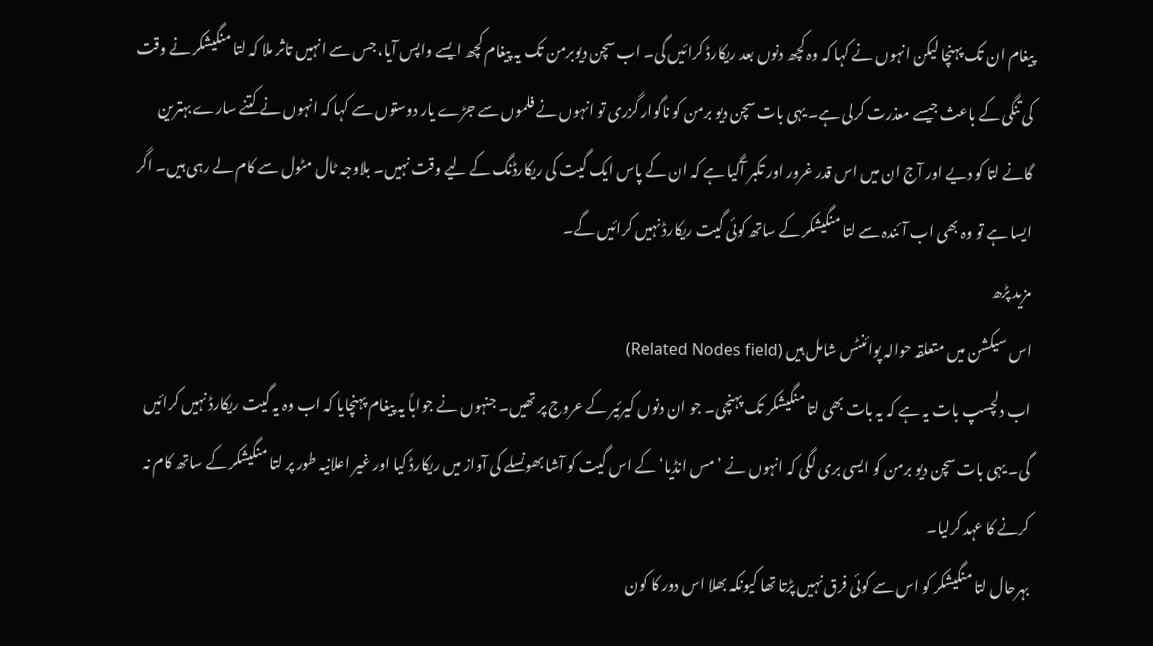پیغام ان تک پہنچا لیکن انہوں نے کہا کہ وہ کچھ دنوں بعد ریکارڈ کرائیں گی۔ اب سچن دیوبرمن تک یہ پیغام کچھ ایسے واپس آیا، جس سے انہیں تاثر ملا کہ لتا منگیشکر نے وقت کی تنگی کے باعث جیسے معذرت کرلی ہے۔ یہی بات سچن دیو برمن کو ناگوار گزری تو انہوں نے فلموں سے جڑے یار دوستوں سے کہا کہ انہوں نے کتنے سارے بہترین گانے لتا کو دیے اور آج ان میں اس قدر غرور اور تکبر آگیا ہے کہ ان کے پاس ایک گیت کی ریکارڈنگ کے لیے وقت نہیں۔ بلاوجہ ٹال مٹول سے کام لے رہی ہیں۔ اگر ایسا ہے تو وہ بھی اب آئندہ سے لتا منگیشکر کے ساتھ کوئی گیت ریکارڈ نہیں کرائیں گے۔
مزید پڑھ
اس سیکشن میں متعلقہ حوالہ پوائنٹس شامل ہیں (Related Nodes field)
اب دلچسپ بات یہ ہے کہ یہ بات بھی لتا منگیشکر تک پہنچی۔ جو ان دنوں کیرئیر کے عروج پر تھیں۔ جنہوں نے جواباً یہ پیغام پہنچایا کہ اب وہ یہ گیت ریکارڈ نہیں کرائیں گی۔ یہی بات سچن دیو برمن کو ایسی بری لگی کہ انہوں نے ’مس انڈیا‘ کے اس گیت کو آشا بھونسلے کی آواز میں ریکارڈ کیا اور غیر اعلانیہ طور پر لتا منگیشکر کے ساتھ کام نہ کرنے کا عہد کرلیا۔
بہرحال لتا منگیشکر کو اس سے کوئی فرق نہیں پڑتا تھا کیونکہ بھلا اس دور کا کون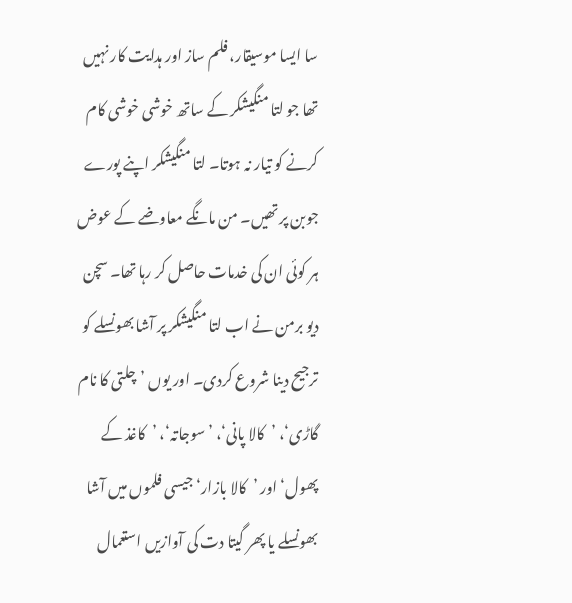سا ایسا موسیقار، فلم ساز اور ہدایت کار نہیں تھا جو لتا منگیشکر کے ساتھ خوشی خوشی کام کرنے کو تیار نہ ہوتا۔ لتا منگیشکر اپنے پورے جوبن پر تھیں۔ من مانگے معاوضے کے عوض ہر کوئی ان کی خدمات حاصل کر رہا تھا۔ سچن دیو برمن نے اب لتا منگیشکر پر آشا بھونسلے کو ترجیح دینا شروع کردی۔ اور یوں ’چلتی کا نام گاڑی‘، ’کالا پانی‘، ’سوجاتہ‘، ’کاغذ کے پھول‘ اور ’کالا بازار‘ جیسی فلموں میں آشا بھونسلے یا پھر گیتا دت کی آوازیں استعمال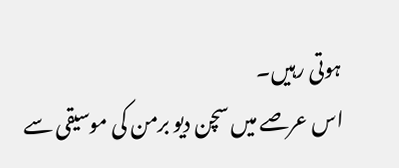ہوتی رہیں۔
اس عرصے میں سچن دیو برمن کی موسیقی سے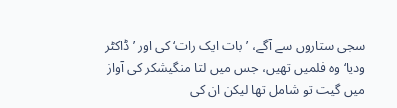سجی ستاروں سے آگے، ’بات ایک رات‘ کی اور ’ڈاکٹر ودیا‘ وہ فلمیں تھیں، جس میں لتا منگیشکر کی آواز میں گیت تو شامل تھا لیکن ان کی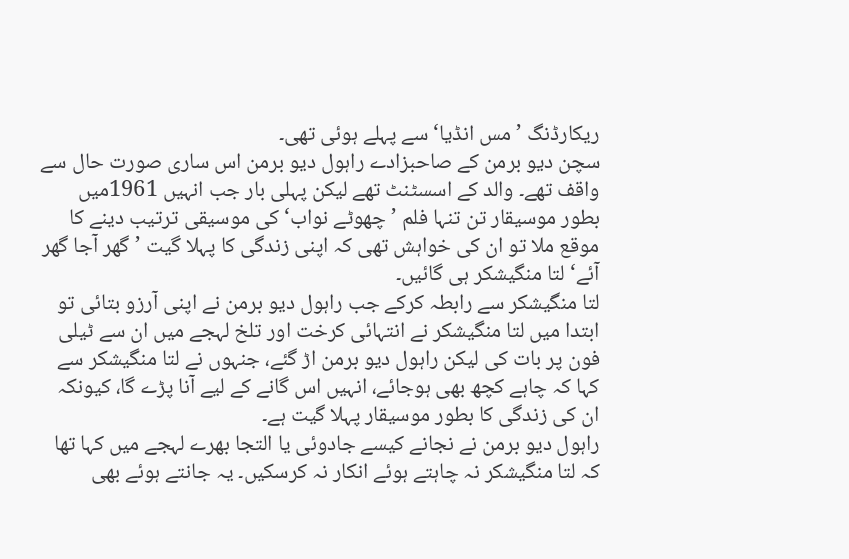ریکارڈنگ ’مس انڈیا‘ سے پہلے ہوئی تھی۔
سچن دیو برمن کے صاحبزادے راہول دیو برمن اس ساری صورت حال سے واقف تھے۔ والد کے اسسٹنٹ تھے لیکن پہلی بار جب انہیں 1961میں بطور موسیقار تن تنہا فلم ’چھوٹے نواب‘ کی موسیقی ترتیب دینے کا موقع ملا تو ان کی خواہش تھی کہ اپنی زندگی کا پہلا گیت ’گھر آجا گھر آئے‘ لتا منگیشکر ہی گائیں۔
لتا منگیشکر سے رابطہ کرکے جب راہول دیو برمن نے اپنی آرزو بتائی تو ابتدا میں لتا منگیشکر نے انتہائی کرخت اور تلخ لہجے میں ان سے ٹیلی فون پر بات کی لیکن راہول دیو برمن اڑ گئے، جنہوں نے لتا منگیشکر سے کہا کہ چاہے کچھ بھی ہوجائے، انہیں اس گانے کے لیے آنا پڑے گا، کیونکہ ان کی زندگی کا بطور موسیقار پہلا گیت ہے۔
راہول دیو برمن نے نجانے کیسے جادوئی یا التجا بھرے لہجے میں کہا تھا کہ لتا منگیشکر نہ چاہتے ہوئے انکار نہ کرسکیں۔ یہ جانتے ہوئے بھی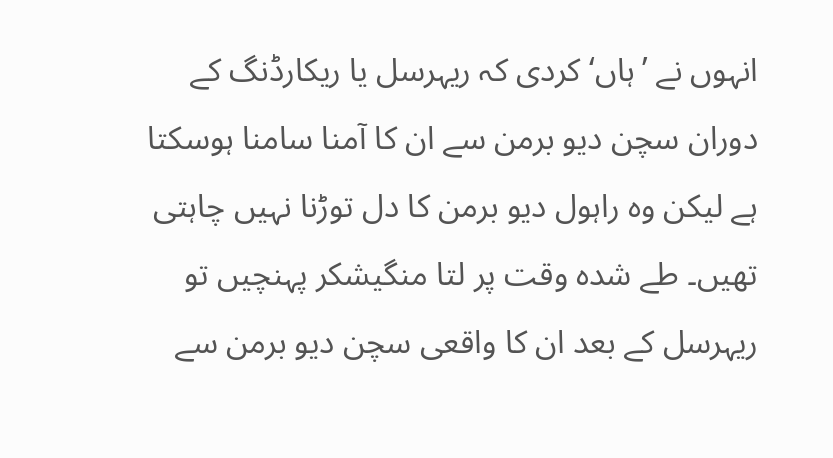انہوں نے ’ہاں‘ کردی کہ ریہرسل یا ریکارڈنگ کے دوران سچن دیو برمن سے ان کا آمنا سامنا ہوسکتا ہے لیکن وہ راہول دیو برمن کا دل توڑنا نہیں چاہتی تھیں۔ طے شدہ وقت پر لتا منگیشکر پہنچیں تو ریہرسل کے بعد ان کا واقعی سچن دیو برمن سے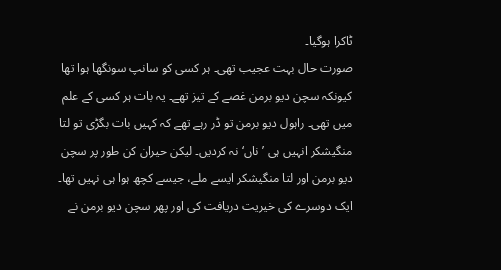ٹاکرا ہوگیا۔
صورت حال بہت عجیب تھی۔ ہر کسی کو سانپ سونگھا ہوا تھا کیونکہ سچن دیو برمن غصے کے تیز تھے۔ یہ بات ہر کسی کے علم میں تھی۔ راہول دیو برمن تو ڈر رہے تھے کہ کہیں بات بگڑی تو لتا منگیشکر انہیں ہی ’ناں‘ نہ کردیں۔ لیکن حیران کن طور پر سچن دیو برمن اور لتا منگیشکر ایسے ملے، جیسے کچھ ہوا ہی نہیں تھا۔ ایک دوسرے کی خیریت دریافت کی اور پھر سچن دیو برمن نے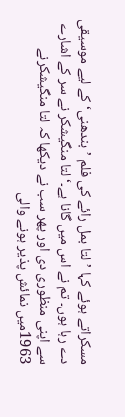مسکراتے ہوئے کہا ’لتا بمل رائے کی فلم ’بندھنی‘ کے لیے موسیقی دے رہا ہوں۔ تم نے اس میں گانا ہے۔‘ لتا منگیشکر نے سر کے اشارے سے اپنی منظوری دی اور پھر سب نے دیکھا کہ لتا منگیشکرنے 1963میں نمائش پذیر ہونے والی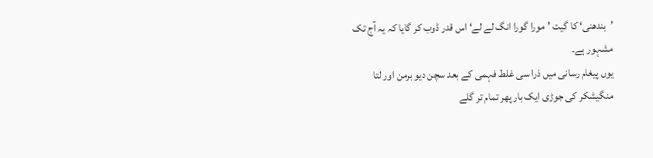’بندھنی‘ کا گیت ’مورا گورا انگ لے لے‘ اس قدر ڈوب کر گایا کہ یہ آج تک مشہور ہے۔
یوں پیغام رسانی میں ذرا سی غلط فہمی کے بعد سچن دیو برمن اور لتا منگیشکر کی جوڑی ایک بار پھر تمام تر گلے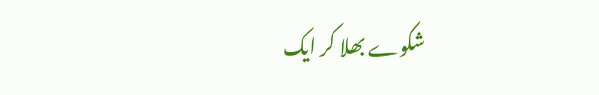شکوے بھلا کر ایک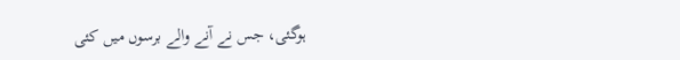ہوگئی، جس نے آنے والے برسوں میں کئی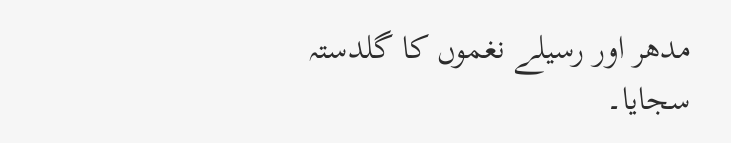مدھر اور رسیلے نغموں کا گلدستہ سجایا۔